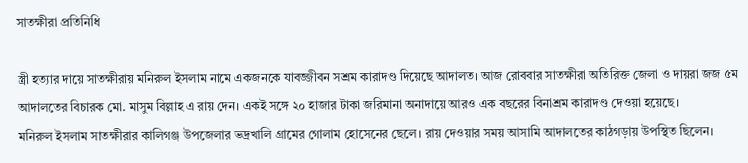সাতক্ষীরা প্রতিনিধি

স্ত্রী হত্যার দায়ে সাতক্ষীরায় মনিরুল ইসলাম নামে একজনকে যাবজ্জীবন সশ্রম কারাদণ্ড দিয়েছে আদালত। আজ রোববার সাতক্ষীরা অতিরিক্ত জেলা ও দায়রা জজ ৫ম আদালতের বিচারক মো. মাসুম বিল্লাহ এ রায় দেন। একই সঙ্গে ২০ হাজার টাকা জরিমানা অনাদায়ে আরও এক বছরের বিনাশ্রম কারাদণ্ড দেওয়া হয়েছে।
মনিরুল ইসলাম সাতক্ষীরার কালিগঞ্জ উপজেলার ভদ্রখালি গ্রামের গোলাম হোসেনের ছেলে। রায় দেওয়ার সময় আসামি আদালতের কাঠগড়ায় উপস্থিত ছিলেন।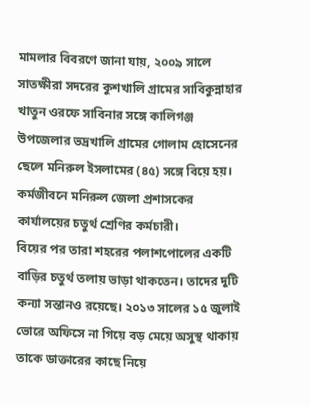মামলার বিবরণে জানা যায়, ২০০৯ সালে সাতক্ষীরা সদরের কুশখালি গ্রামের সাবিকুন্নাহার খাতুন ওরফে সাবিনার সঙ্গে কালিগঞ্জ উপজেলার ভদ্রখালি গ্রামের গোলাম হোসেনের ছেলে মনিরুল ইসলামের (৪৫) সঙ্গে বিয়ে হয়। কর্মজীবনে মনিরুল জেলা প্রশাসকের কার্যালয়ের চতুর্থ শ্রেণির কর্মচারী।
বিয়ের পর তারা শহরের পলাশপোলের একটি বাড়ির চতুর্থ তলায় ভাড়া থাকতেন। তাদের দুটি কন্যা সন্তানও রয়েছে। ২০১৩ সালের ১৫ জুলাই ভোরে অফিসে না গিয়ে বড় মেয়ে অসুস্থ থাকায় তাকে ডাক্তারের কাছে নিয়ে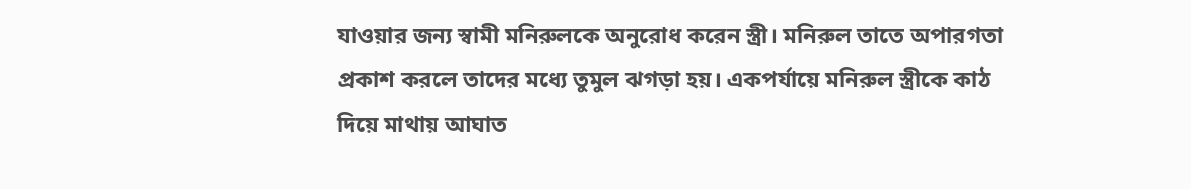যাওয়ার জন্য স্বামী মনিরুলকে অনুরোধ করেন স্ত্রী। মনিরুল তাতে অপারগতা প্রকাশ করলে তাদের মধ্যে তুমুল ঝগড়া হয়। একপর্যায়ে মনিরুল স্ত্রীকে কাঠ দিয়ে মাথায় আঘাত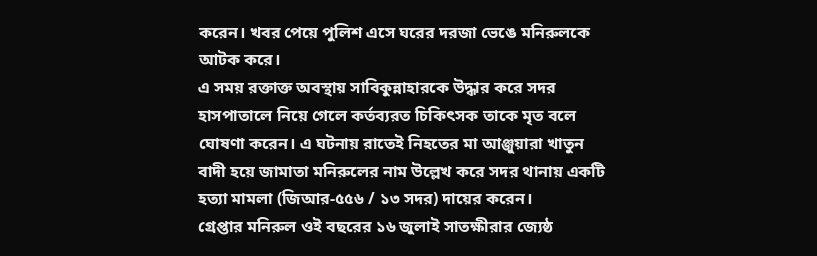করেন। খবর পেয়ে পুলিশ এসে ঘরের দরজা ভেঙে মনিরুলকে আটক করে।
এ সময় রক্তাক্ত অবস্থায় সাবিকুন্নাহারকে উদ্ধার করে সদর হাসপাতালে নিয়ে গেলে কর্তব্যরত চিকিৎসক তাকে মৃত বলে ঘোষণা করেন। এ ঘটনায় রাতেই নিহতের মা আঞ্জুয়ারা খাতুন বাদী হয়ে জামাতা মনিরুলের নাম উল্লেখ করে সদর থানায় একটি হত্যা মামলা (জিআর-৫৫৬ / ১৩ সদর) দায়ের করেন।
গ্রেপ্তার মনিরুল ওই বছরের ১৬ জুলাই সাতক্ষীরার জ্যেষ্ঠ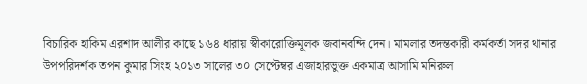বিচারিক হাকিম এরশাদ আলীর কাছে ১৬৪ ধারায় স্বীকারোক্তিমূলক জবানবন্দি দেন। মামলার তদন্তকারী কর্মকর্তা সদর থানার উপপরিদর্শক তপন কুমার সিংহ ২০১৩ সালের ৩০ সেপ্টেম্বর এজাহারভুক্ত একমাত্র আসামি মনিরুল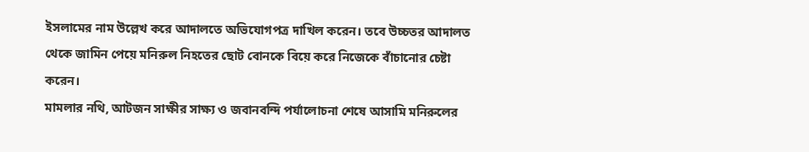ইসলামের নাম উল্লেখ করে আদালতে অভিযোগপত্র দাখিল করেন। তবে উচ্চতর আদালত থেকে জামিন পেয়ে মনিরুল নিহতের ছোট বোনকে বিয়ে করে নিজেকে বাঁচানোর চেষ্টা করেন।
মামলার নথি, আটজন সাক্ষীর সাক্ষ্য ও জবানবন্দি পর্যালোচনা শেষে আসামি মনিরুলের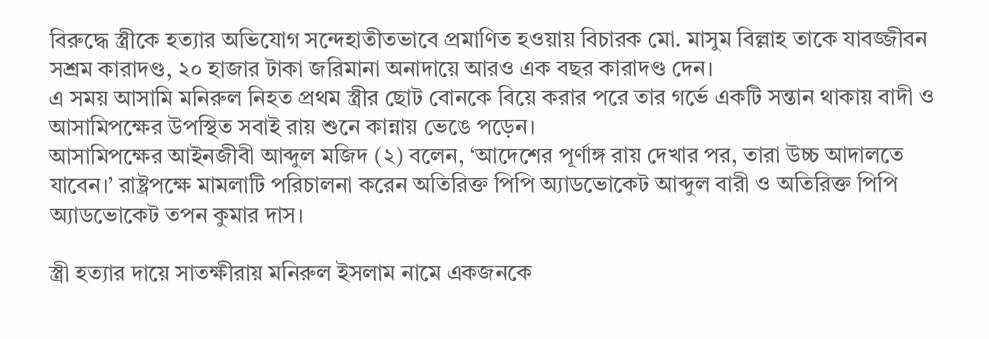বিরুদ্ধে স্ত্রীকে হত্যার অভিযোগ সন্দেহাতীতভাবে প্রমাণিত হওয়ায় বিচারক মো. মাসুম বিল্লাহ তাকে যাবজ্জীবন সশ্রম কারাদণ্ড, ২০ হাজার টাকা জরিমানা অনাদায়ে আরও এক বছর কারাদণ্ড দেন।
এ সময় আসামি মনিরুল নিহত প্রথম স্ত্রীর ছোট বোনকে বিয়ে করার পরে তার গর্ভে একটি সন্তান থাকায় বাদী ও আসামিপক্ষের উপস্থিত সবাই রায় শুনে কান্নায় ভেঙে পড়েন।
আসামিপক্ষের আইনজীবী আব্দুল মজিদ (২) বলেন, ‘আদেশের পূর্ণাঙ্গ রায় দেখার পর, তারা উচ্চ আদালতে যাবেন।’ রাষ্ট্রপক্ষে মামলাটি পরিচালনা করেন অতিরিক্ত পিপি অ্যাডভোকেট আব্দুল বারী ও অতিরিক্ত পিপি অ্যাডভোকেট তপন কুমার দাস।

স্ত্রী হত্যার দায়ে সাতক্ষীরায় মনিরুল ইসলাম নামে একজনকে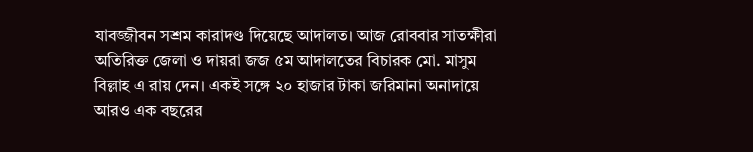যাবজ্জীবন সশ্রম কারাদণ্ড দিয়েছে আদালত। আজ রোববার সাতক্ষীরা অতিরিক্ত জেলা ও দায়রা জজ ৫ম আদালতের বিচারক মো. মাসুম বিল্লাহ এ রায় দেন। একই সঙ্গে ২০ হাজার টাকা জরিমানা অনাদায়ে আরও এক বছরের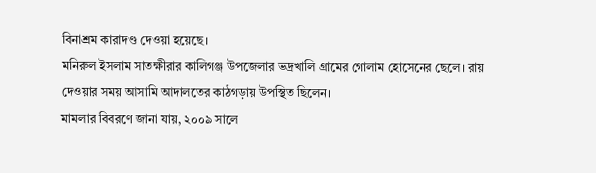বিনাশ্রম কারাদণ্ড দেওয়া হয়েছে।
মনিরুল ইসলাম সাতক্ষীরার কালিগঞ্জ উপজেলার ভদ্রখালি গ্রামের গোলাম হোসেনের ছেলে। রায় দেওয়ার সময় আসামি আদালতের কাঠগড়ায় উপস্থিত ছিলেন।
মামলার বিবরণে জানা যায়, ২০০৯ সালে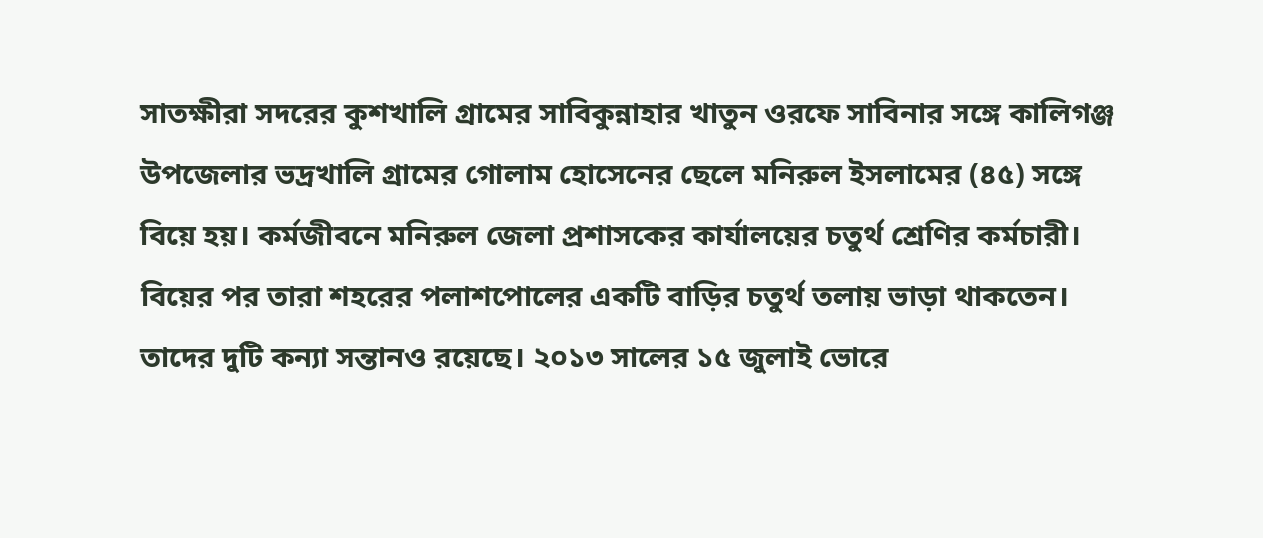সাতক্ষীরা সদরের কুশখালি গ্রামের সাবিকুন্নাহার খাতুন ওরফে সাবিনার সঙ্গে কালিগঞ্জ উপজেলার ভদ্রখালি গ্রামের গোলাম হোসেনের ছেলে মনিরুল ইসলামের (৪৫) সঙ্গে বিয়ে হয়। কর্মজীবনে মনিরুল জেলা প্রশাসকের কার্যালয়ের চতুর্থ শ্রেণির কর্মচারী।
বিয়ের পর তারা শহরের পলাশপোলের একটি বাড়ির চতুর্থ তলায় ভাড়া থাকতেন। তাদের দুটি কন্যা সন্তানও রয়েছে। ২০১৩ সালের ১৫ জুলাই ভোরে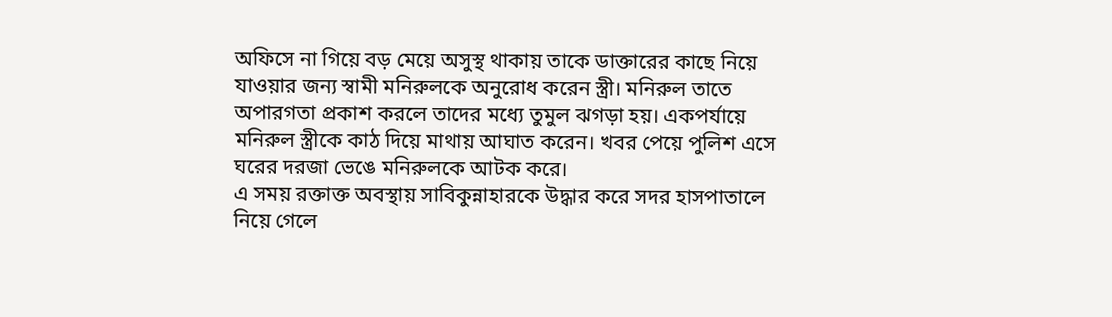অফিসে না গিয়ে বড় মেয়ে অসুস্থ থাকায় তাকে ডাক্তারের কাছে নিয়ে যাওয়ার জন্য স্বামী মনিরুলকে অনুরোধ করেন স্ত্রী। মনিরুল তাতে অপারগতা প্রকাশ করলে তাদের মধ্যে তুমুল ঝগড়া হয়। একপর্যায়ে মনিরুল স্ত্রীকে কাঠ দিয়ে মাথায় আঘাত করেন। খবর পেয়ে পুলিশ এসে ঘরের দরজা ভেঙে মনিরুলকে আটক করে।
এ সময় রক্তাক্ত অবস্থায় সাবিকুন্নাহারকে উদ্ধার করে সদর হাসপাতালে নিয়ে গেলে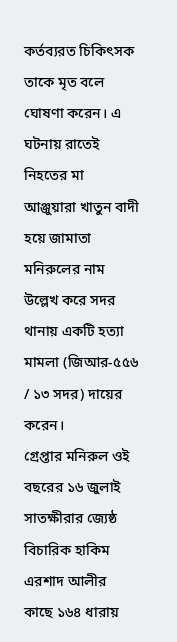কর্তব্যরত চিকিৎসক তাকে মৃত বলে ঘোষণা করেন। এ ঘটনায় রাতেই নিহতের মা আঞ্জুয়ারা খাতুন বাদী হয়ে জামাতা মনিরুলের নাম উল্লেখ করে সদর থানায় একটি হত্যা মামলা (জিআর-৫৫৬ / ১৩ সদর) দায়ের করেন।
গ্রেপ্তার মনিরুল ওই বছরের ১৬ জুলাই সাতক্ষীরার জ্যেষ্ঠ বিচারিক হাকিম এরশাদ আলীর কাছে ১৬৪ ধারায়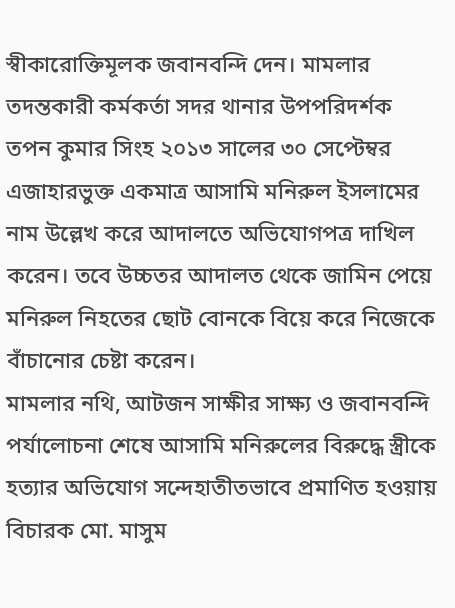স্বীকারোক্তিমূলক জবানবন্দি দেন। মামলার তদন্তকারী কর্মকর্তা সদর থানার উপপরিদর্শক তপন কুমার সিংহ ২০১৩ সালের ৩০ সেপ্টেম্বর এজাহারভুক্ত একমাত্র আসামি মনিরুল ইসলামের নাম উল্লেখ করে আদালতে অভিযোগপত্র দাখিল করেন। তবে উচ্চতর আদালত থেকে জামিন পেয়ে মনিরুল নিহতের ছোট বোনকে বিয়ে করে নিজেকে বাঁচানোর চেষ্টা করেন।
মামলার নথি, আটজন সাক্ষীর সাক্ষ্য ও জবানবন্দি পর্যালোচনা শেষে আসামি মনিরুলের বিরুদ্ধে স্ত্রীকে হত্যার অভিযোগ সন্দেহাতীতভাবে প্রমাণিত হওয়ায় বিচারক মো. মাসুম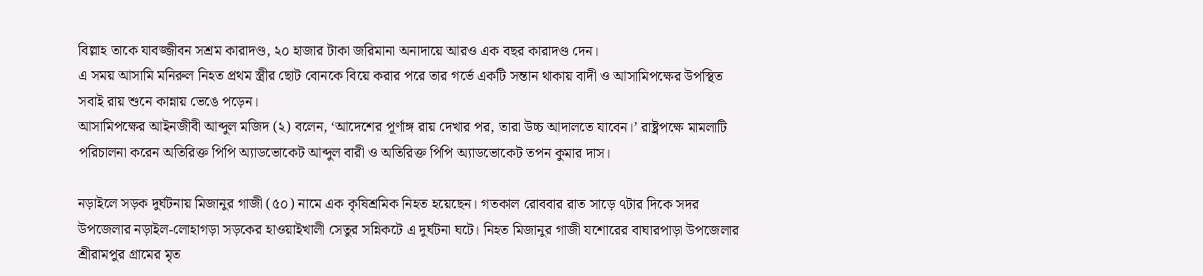বিল্লাহ তাকে যাবজ্জীবন সশ্রম কারাদণ্ড, ২০ হাজার টাকা জরিমানা অনাদায়ে আরও এক বছর কারাদণ্ড দেন।
এ সময় আসামি মনিরুল নিহত প্রথম স্ত্রীর ছোট বোনকে বিয়ে করার পরে তার গর্ভে একটি সন্তান থাকায় বাদী ও আসামিপক্ষের উপস্থিত সবাই রায় শুনে কান্নায় ভেঙে পড়েন।
আসামিপক্ষের আইনজীবী আব্দুল মজিদ (২) বলেন, ‘আদেশের পূর্ণাঙ্গ রায় দেখার পর, তারা উচ্চ আদালতে যাবেন।’ রাষ্ট্রপক্ষে মামলাটি পরিচালনা করেন অতিরিক্ত পিপি অ্যাডভোকেট আব্দুল বারী ও অতিরিক্ত পিপি অ্যাডভোকেট তপন কুমার দাস।

নড়াইলে সড়ক দুর্ঘটনায় মিজানুর গাজী (৫০) নামে এক কৃষিশ্রমিক নিহত হয়েছেন। গতকাল রোববার রাত সাড়ে ৭টার দিকে সদর উপজেলার নড়াইল-লোহাগড়া সড়কের হাওয়াইখালী সেতুর সন্নিকটে এ দুর্ঘটনা ঘটে। নিহত মিজানুর গাজী যশোরের বাঘারপাড়া উপজেলার শ্রীরামপুর গ্রামের মৃত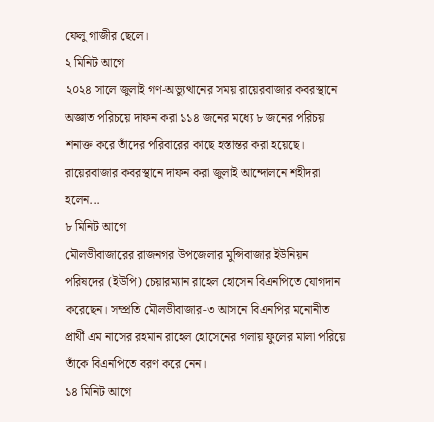ফেলু গাজীর ছেলে।
২ মিনিট আগে
২০২৪ সালে জুলাই গণ-অভ্যুত্থানের সময় রায়েরবাজার কবরস্থানে অজ্ঞাত পরিচয়ে দাফন করা ১১৪ জনের মধ্যে ৮ জনের পরিচয় শনাক্ত করে তাঁদের পরিবারের কাছে হস্তান্তর করা হয়েছে। রায়েরবাজার কবরস্থানে দাফন করা জুলাই আন্দোলনে শহীদরা হলেন...
৮ মিনিট আগে
মৌলভীবাজারের রাজনগর উপজেলার মুন্সিবাজার ইউনিয়ন পরিষদের (ইউপি) চেয়ারম্যান রাহেল হোসেন বিএনপিতে যোগদান করেছেন। সম্প্রতি মৌলভীবাজার-৩ আসনে বিএনপির মনোনীত প্রার্থী এম নাসের রহমান রাহেল হোসেনের গলায় ফুলের মালা পরিয়ে তাঁকে বিএনপিতে বরণ করে নেন।
১৪ মিনিট আগে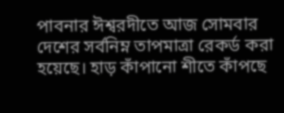পাবনার ঈশ্বরদীতে আজ সোমবার দেশের সর্বনিম্ন তাপমাত্রা রেকর্ড করা হয়েছে। হাড় কাঁপানো শীতে কাঁপছে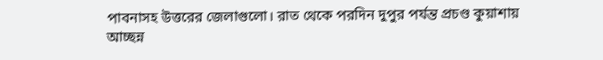পাবনাসহ উত্তরের জেলাগুলো। রাত থেকে পরদিন দুপুর পর্যন্ত প্রচণ্ড কুয়াশায় আচ্ছন্ন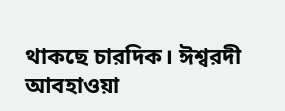থাকছে চারদিক। ঈশ্বরদী আবহাওয়া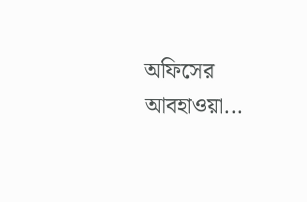অফিসের আবহাওয়া...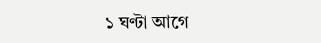১ ঘণ্টা আগে